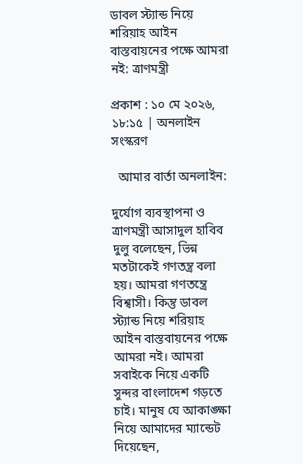ডাবল স্ট্যান্ড নিয়ে শরিয়াহ আইন বাস্তবায়নের পক্ষে আমরা নই: ত্রাণমন্ত্রী

প্রকাশ : ১০ মে ২০২৬, ১৮:১৫ | অনলাইন সংস্করণ

  আমার বার্তা অনলাইন:

দুর্যোগ ব্যবস্থাপনা ও ত্রাণমন্ত্রী আসাদুল হাবিব দুলু বলেছেন, ভিন্ন মতটাকেই গণতন্ত্র বলা হয়। আমরা গণতন্ত্রে বিশ্বাসী। কিন্তু ডাবল স্ট্যান্ড নিয়ে শরিয়াহ আইন বাস্তবায়নের পক্ষে আমরা নই। আমরা সবাইকে নিয়ে একটি সুন্দর বাংলাদেশ গড়তে চাই। মানুষ যে আকাঙ্ক্ষা নিয়ে আমাদের ম্যান্ডেট দিয়েছেন,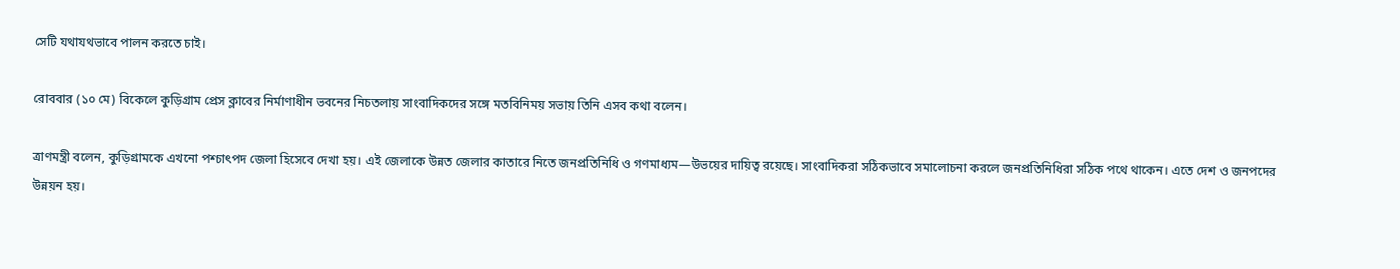সেটি যথাযথভাবে পালন করতে চাই।

রোববার (১০ মে) বিকেলে কুড়িগ্রাম প্রেস ক্লাবের নির্মাণাধীন ভবনের নিচতলায় সাংবাদিকদের সঙ্গে মতবিনিময় সভায় তিনি এসব কথা বলেন।

ত্রাণমন্ত্রী বলেন, কুড়িগ্রামকে এখনো পশ্চাৎপদ জেলা হিসেবে দেখা হয়। এই জেলাকে উন্নত জেলার কাতারে নিতে জনপ্রতিনিধি ও গণমাধ্যম—উভয়ের দায়িত্ব রয়েছে। সাংবাদিকরা সঠিকভাবে সমালোচনা করলে জনপ্রতিনিধিরা সঠিক পথে থাকেন। এতে দেশ ও জনপদের উন্নয়ন হয়।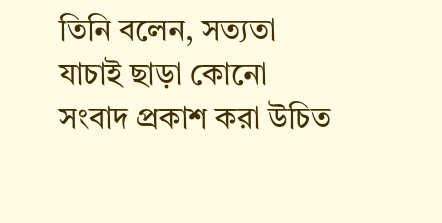তিনি বলেন, সত্যতা যাচাই ছাড়া কোনো সংবাদ প্রকাশ করা উচিত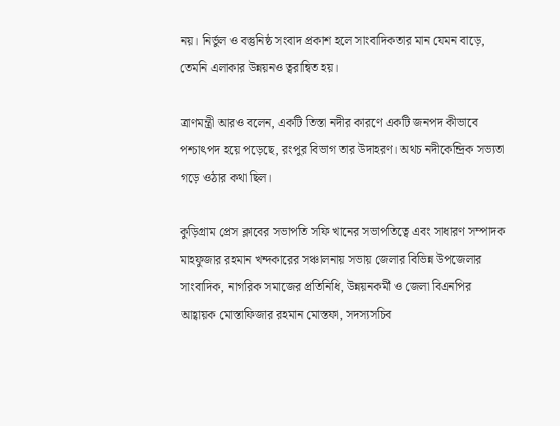নয়। নির্ভুল ও বস্তুনিষ্ঠ সংবাদ প্রকাশ হলে সাংবাদিকতার মান যেমন বাড়ে, তেমনি এলাকার উন্নয়নও ত্বরান্বিত হয়।

ত্রাণমন্ত্রী আরও বলেন, একটি তিস্তা নদীর কারণে একটি জনপদ কীভাবে পশ্চাৎপদ হয়ে পড়েছে, রংপুর বিভাগ তার উদাহরণ। অথচ নদীকেন্দ্রিক সভ্যতা গড়ে ওঠার কথা ছিল।

কুড়িগ্রাম প্রেস ক্লাবের সভাপতি সফি খানের সভাপতিত্বে এবং সাধারণ সম্পাদক মাহফুজার রহমান খন্দকারের সঞ্চালনায় সভায় জেলার বিভিন্ন উপজেলার সাংবাদিক, নাগরিক সমাজের প্রতিনিধি, উন্নয়নকর্মী ও জেলা বিএনপির আহ্বায়ক মোস্তাফিজার রহমান মোস্তফা, সদস্যসচিব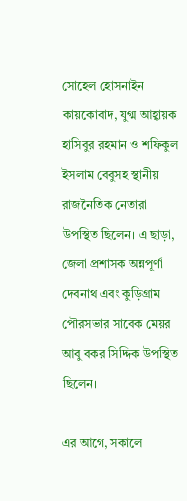সোহেল হোসনাইন কায়কোবাদ, যুগ্ম আহ্বায়ক হাসিবুর রহমান ও শফিকুল ইসলাম বেবুসহ স্থানীয় রাজনৈতিক নেতারা উপস্থিত ছিলেন। এ ছাড়া, জেলা প্রশাসক অন্নপূর্ণা দেবনাথ এবং কুড়িগ্রাম পৌরসভার সাবেক মেয়র আবু বকর সিদ্দিক উপস্থিত ছিলেন।

এর আগে, সকালে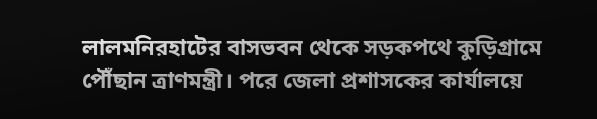লালমনিরহাটের বাসভবন থেকে সড়কপথে কুড়িগ্রামে পৌঁছান ত্রাণমন্ত্রী। পরে জেলা প্রশাসকের কার্যালয়ে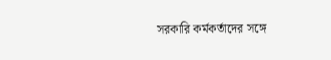সরকারি কর্মকর্তাদের সঙ্গে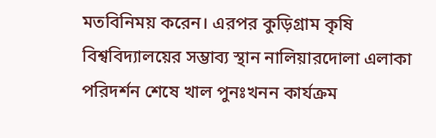মতবিনিময় করেন। এরপর কুড়িগ্রাম কৃষি বিশ্ববিদ্যালয়ের সম্ভাব্য স্থান নালিয়ারদোলা এলাকা পরিদর্শন শেষে খাল পুনঃখনন কার্যক্রম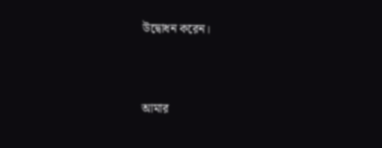উদ্বোধন করেন।


আমার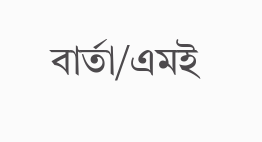বার্তা/এমই